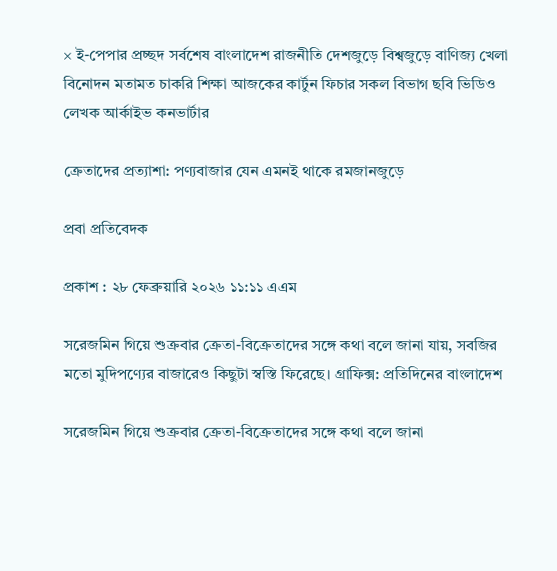× ই-পেপার প্রচ্ছদ সর্বশেষ বাংলাদেশ রাজনীতি দেশজুড়ে বিশ্বজুড়ে বাণিজ্য খেলা বিনোদন মতামত চাকরি শিক্ষা আজকের কার্টুন ফিচার সকল বিভাগ ছবি ভিডিও লেখক আর্কাইভ কনভার্টার

ক্রেতাদের প্রত্যাশা: পণ্যবাজার যেন এমনই থাকে রমজানজুড়ে

প্রবা প্রতিবেদক

প্রকাশ : ২৮ ফেব্রুয়ারি ২০২৬ ১১:১১ এএম

সরেজমিন গিয়ে শুক্রবার ক্রেতা-বিক্রেতাদের সঙ্গে কথা বলে জানা যায়, সবজির মতো মুদিপণ্যের বাজারেও কিছুটা স্বস্তি ফিরেছে। গ্রাফিক্স: প্রতিদিনের বাংলাদেশ

সরেজমিন গিয়ে শুক্রবার ক্রেতা-বিক্রেতাদের সঙ্গে কথা বলে জানা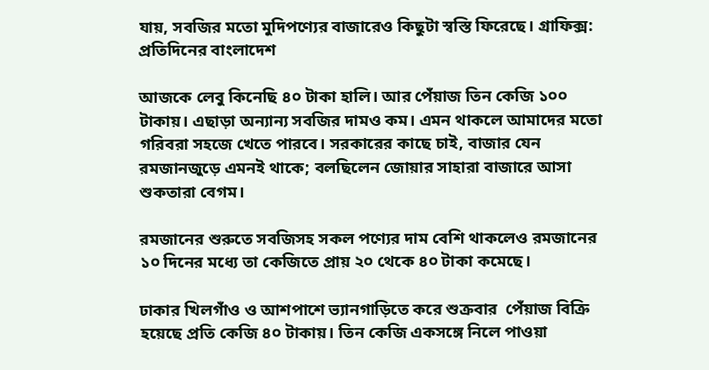যায়, সবজির মতো মুদিপণ্যের বাজারেও কিছুটা স্বস্তি ফিরেছে। গ্রাফিক্স: প্রতিদিনের বাংলাদেশ

আজকে লেবু কিনেছি ৪০ টাকা হালি। আর পেঁয়াজ তিন কেজি ১০০ টাকায়। এছাড়া অন্যান্য সবজির দামও কম। এমন থাকলে আমাদের মতো গরিবরা সহজে খেতে পারবে। সরকারের কাছে চাই, বাজার যেন রমজানজুড়ে এমনই থাকে; বলছিলেন জোয়ার সাহারা বাজারে আসা শুকতারা বেগম।

রমজানের শুরুতে সবজিসহ সকল পণ্যের দাম বেশি থাকলেও রমজানের ১০ দিনের মধ্যে তা কেজিতে প্রায় ২০ থেকে ৪০ টাকা কমেছে।

ঢাকার খিলগাঁও ও আশপাশে ভ্যানগাড়িতে করে শুক্রবার  পেঁয়াজ বিক্রি হয়েছে প্রতি কেজি ৪০ টাকায়। তিন কেজি একসঙ্গে নিলে পাওয়া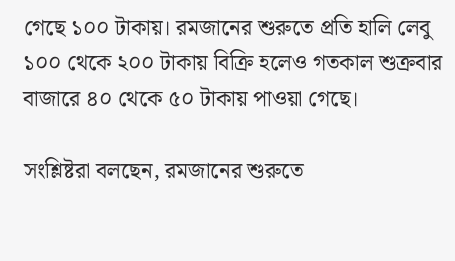গেছে ১০০ টাকায়। রমজানের শুরুতে প্রতি হালি লেবু ১০০ থেকে ২০০ টাকায় বিক্রি হলেও গতকাল শুক্রবার বাজারে ৪০ থেকে ৫০ টাকায় পাওয়া গেছে।

সংশ্লিষ্টরা বলছেন, রমজানের শুরুতে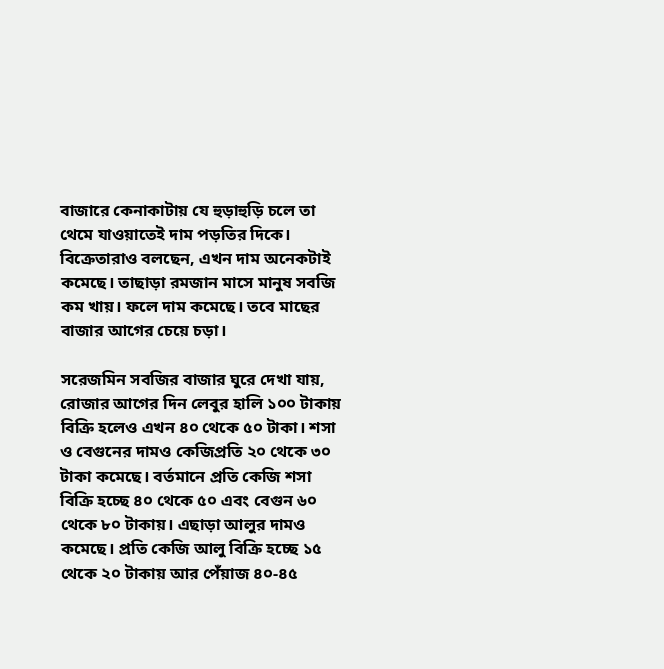বাজারে কেনাকাটায় যে হুড়াহুড়ি চলে তা থেমে যাওয়াতেই দাম পড়তির দিকে। বিক্রেতারাও বলছেন, এখন দাম অনেকটাই কমেছে। তাছাড়া রমজান মাসে মানুষ সবজি কম খায়। ফলে দাম কমেছে। তবে মাছের বাজার আগের চেয়ে চড়া।

সরেজমিন সবজির বাজার ঘুরে দেখা যায়, রোজার আগের দিন লেবুর হালি ১০০ টাকায় বিক্রি হলেও এখন ৪০ থেকে ৫০ টাকা। শসা ও বেগুনের দামও কেজিপ্রতি ২০ থেকে ৩০ টাকা কমেছে। বর্তমানে প্রতি কেজি শসা বিক্রি হচ্ছে ৪০ থেকে ৫০ এবং বেগুন ৬০ থেকে ৮০ টাকায়। এছাড়া আলুর দামও কমেছে। প্রতি কেজি আলু বিক্রি হচ্ছে ১৫ থেকে ২০ টাকায় আর পেঁয়াজ ৪০-৪৫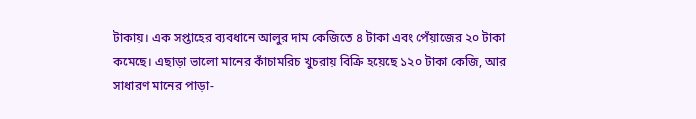টাকায়। এক সপ্তাহের ব্যবধানে আলুর দাম কেজিতে ৪ টাকা এবং পেঁয়াজের ২০ টাকা কমেছে। এছাড়া ভালো মানের কাঁচামরিচ খুচরায় বিক্রি হয়েছে ১২০ টাকা কেজি, আর সাধারণ মানের পাড়া-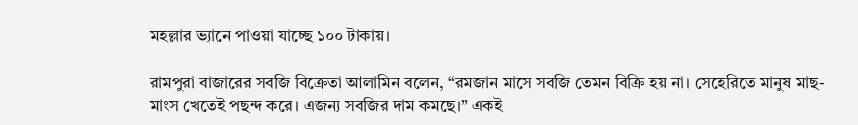মহল্লার ভ্যানে পাওয়া যাচ্ছে ১০০ টাকায়।

রামপুরা বাজারের সবজি বিক্রেতা আলামিন বলেন, “রমজান মাসে সবজি তেমন বিক্রি হয় না। সেহেরিতে মানুষ মাছ-মাংস খেতেই পছন্দ করে। এজন্য সবজির দাম কমছে।” একই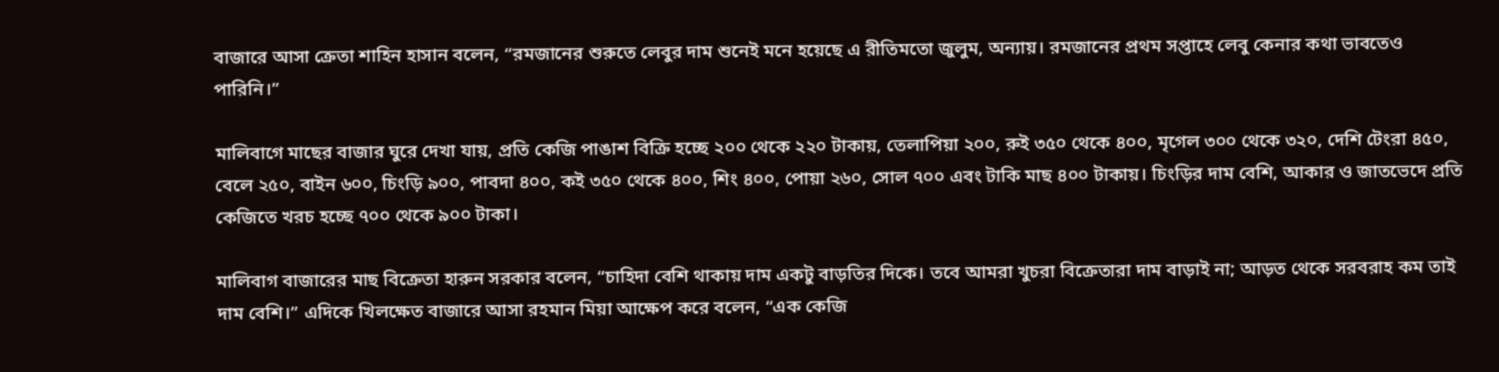বাজারে আসা ক্রেতা শাহিন হাসান বলেন, “রমজানের শুরুতে লেবুর দাম শুনেই মনে হয়েছে এ রীতিমতো জুলুম, অন্যায়। রমজানের প্রথম সপ্তাহে লেবু কেনার কথা ভাবতেও পারিনি।”

মালিবাগে মাছের বাজার ‍ঘুরে দেখা যায়, প্রতি কেজি পাঙাশ বিক্রি হচ্ছে ২০০ থেকে ২২০ টাকায়, তেলাপিয়া ২০০, রুই ৩৫০ থেকে ৪০০, মৃগেল ৩০০ থেকে ৩২০, দেশি টেংরা ৪৫০, বেলে ২৫০, বাইন ৬০০, চিংড়ি ৯০০, পাবদা ৪০০, কই ৩৫০ থেকে ৪০০, শিং ৪০০, পোয়া ২৬০, সোল ৭০০ এবং টাকি মাছ ৪০০ টাকায়। চিংড়ির দাম বেশি, আকার ও জাতভেদে প্রতি কেজিতে খরচ হচ্ছে ৭০০ থেকে ৯০০ টাকা।

মালিবাগ বাজারের মাছ বিক্রেতা হারুন সরকার বলেন, “চাহিদা বেশি থাকায় দাম একটু বাড়তির দিকে। তবে আমরা খুচরা বিক্রেতারা দাম বাড়াই না; আড়ত থেকে সরবরাহ কম তাই দাম বেশি।” এদিকে খিলক্ষেত বাজারে আসা রহমান মিয়া আক্ষেপ করে বলেন, “এক কেজি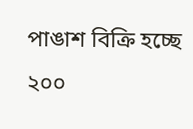পাঙাশ বিক্রি হচ্ছে ২০০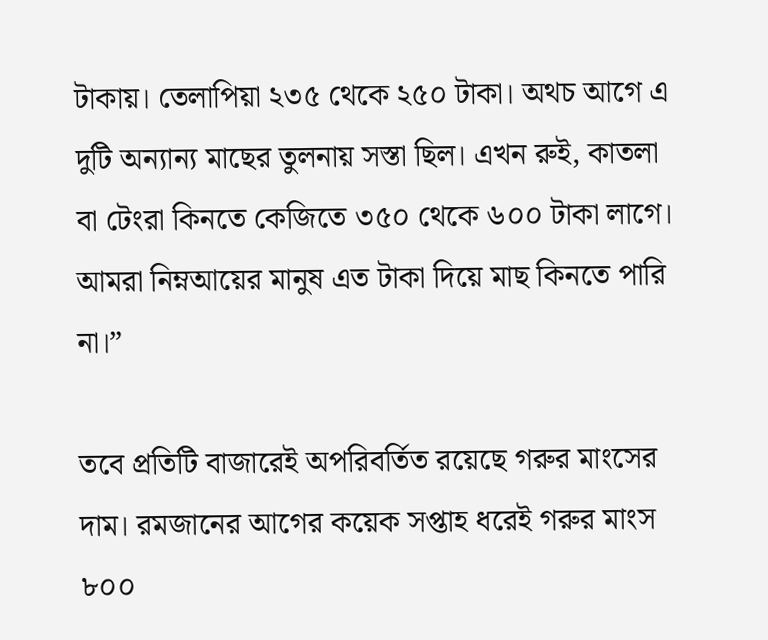টাকায়। তেলাপিয়া ২৩৫ থেকে ২৫০ টাকা। অথচ আগে এ দুটি অন্যান্য মাছের তুলনায় সস্তা ছিল। এখন রুই, কাতলা বা টেংরা কিনতে কেজিতে ৩৫০ থেকে ৬০০ টাকা লাগে। আমরা নিম্নআয়ের মানুষ এত টাকা দিয়ে মাছ কিনতে পারি না।”

তবে প্রতিটি বাজারেই অপরিবর্তিত রয়েছে গরুর মাংসের দাম। রমজানের আগের কয়েক সপ্তাহ ধরেই গরুর মাংস ৮০০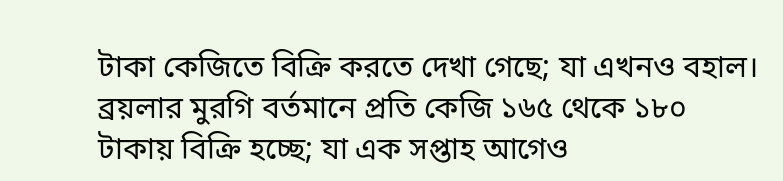টাকা কেজিতে বিক্রি করতে দেখা গেছে; যা এখনও বহাল। ব্রয়লার মুরগি বর্তমানে প্রতি কেজি ১৬৫ থেকে ১৮০ টাকায় বিক্রি হচ্ছে; যা এক সপ্তাহ আগেও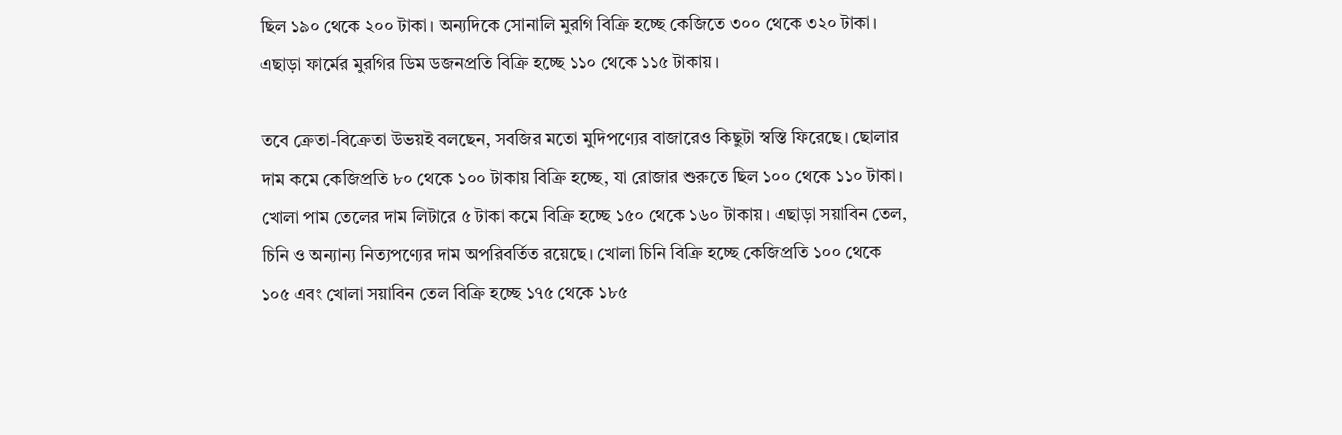ছিল ১৯০ থেকে ২০০ টাকা। অন্যদিকে সোনালি মুরগি বিক্রি হচ্ছে কেজিতে ৩০০ থেকে ৩২০ টাকা। এছাড়া ফার্মের মুরগির ডিম ডজনপ্রতি বিক্রি হচ্ছে ১১০ থেকে ১১৫ টাকায়।

তবে ক্রেতা-বিক্রেতা উভয়ই বলছেন, সবজির মতো মুদিপণ্যের বাজারেও কিছুটা স্বস্তি ফিরেছে। ছোলার দাম কমে কেজিপ্রতি ৮০ থেকে ১০০ টাকায় বিক্রি হচ্ছে, যা রোজার শুরুতে ছিল ১০০ থেকে ১১০ টাকা। খোলা পাম তেলের দাম লিটারে ৫ টাকা কমে বিক্রি হচ্ছে ১৫০ থেকে ১৬০ টাকায়। এছাড়া সয়াবিন তেল, চিনি ও অন্যান্য নিত্যপণ্যের দাম অপরিবর্তিত রয়েছে। খোলা চিনি বিক্রি হচ্ছে কেজিপ্রতি ১০০ থেকে ১০৫ এবং খোলা সয়াবিন তেল বিক্রি হচ্ছে ১৭৫ থেকে ১৮৫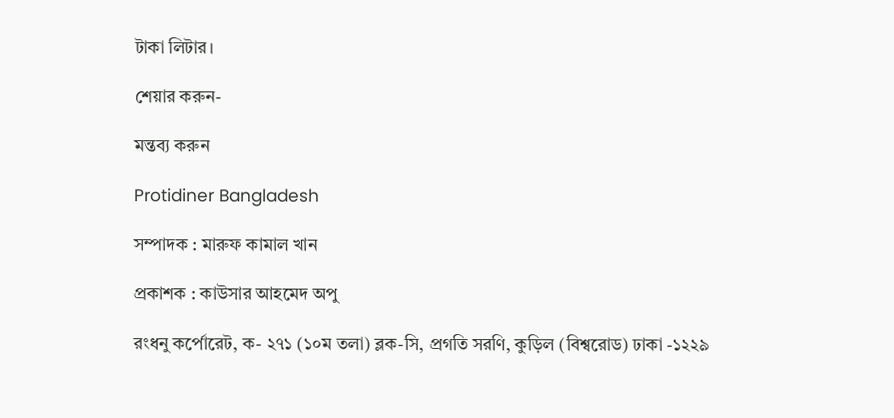টাকা লিটার।

শেয়ার করুন-

মন্তব্য করুন

Protidiner Bangladesh

সম্পাদক : মারুফ কামাল খান

প্রকাশক : কাউসার আহমেদ অপু

রংধনু কর্পোরেট, ক- ২৭১ (১০ম তলা) ব্লক-সি, প্রগতি সরণি, কুড়িল (বিশ্বরোড) ঢাকা -১২২৯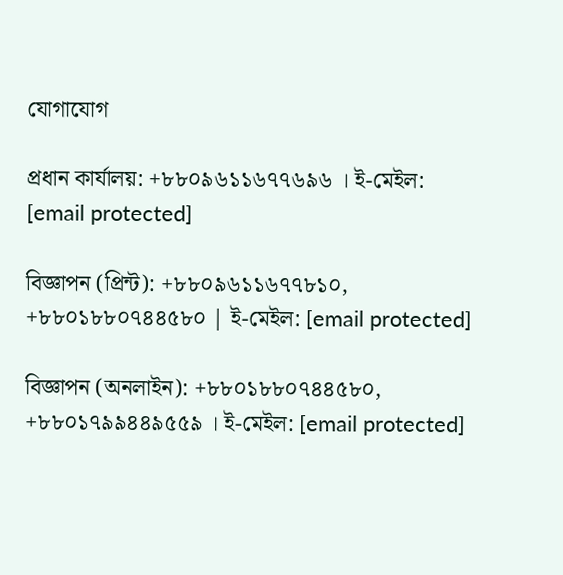যোগাযোগ

প্রধান কার্যালয়: +৮৮০৯৬১১৬৭৭৬৯৬ । ই-মেইল: [email protected]

বিজ্ঞাপন (প্রিন্ট): +৮৮০৯৬১১৬৭৭৮১০, +৮৮০১৮৮০৭৪৪৫৮০ | ই-মেইল: [email protected]

বিজ্ঞাপন (অনলাইন): +৮৮০১৮৮০৭৪৪৫৮০, +৮৮০১৭৯৯৪৪৯৫৫৯ । ই-মেইল: [email protected]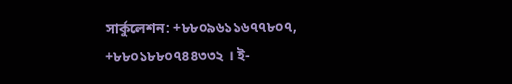সার্কুলেশন: +৮৮০৯৬১১৬৭৭৮০৭, +৮৮০১৮৮০৭৪৪৩৩২ । ই-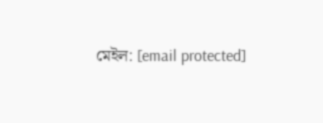মেইল: [email protected]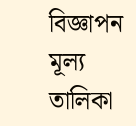বিজ্ঞাপন মূল্য তালিকা